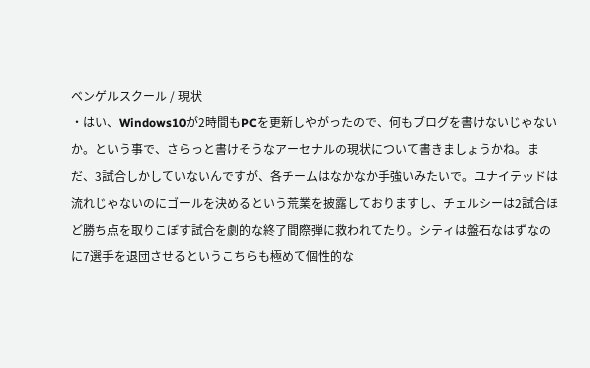ベンゲルスクール / 現状
・はい、Windows10が2時間もPCを更新しやがったので、何もブログを書けないじゃないか。という事で、さらっと書けそうなアーセナルの現状について書きましょうかね。まだ、3試合しかしていないんですが、各チームはなかなか手強いみたいで。ユナイテッドは流れじゃないのにゴールを決めるという荒業を披露しておりますし、チェルシーは2試合ほど勝ち点を取りこぼす試合を劇的な終了間際弾に救われてたり。シティは盤石なはずなのに7選手を退団させるというこちらも極めて個性的な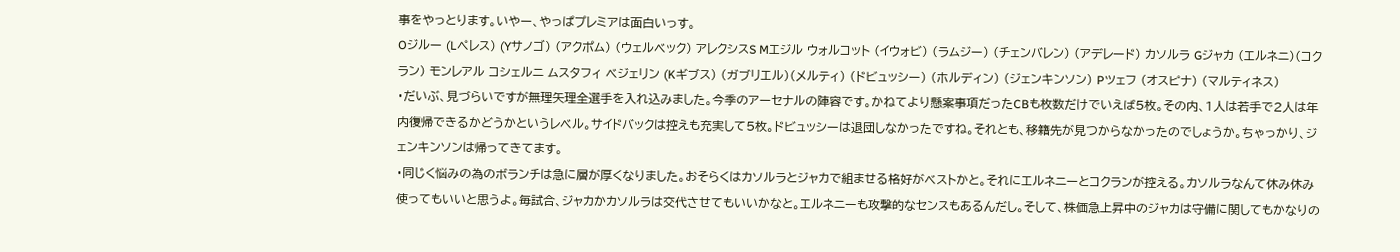事をやっとります。いやー、やっぱプレミアは面白いっす。
Oジルー (Lペレス) (Yサノゴ) (アクポム) (ウェルベック) アレクシスS Mエジル ウォルコット (イウォビ) (ラムジー) (チェンバレン) (アデレード) カソルラ Gジャカ (エルネニ)(コクラン) モンレアル コシェルニ ムスタフィ ベジェリン (Kギブス) (ガブリエル)(メルティ) (ドビュッシー) (ホルディン) (ジェンキンソン) Pツェフ (オスピナ) (マルティネス)
・だいぶ、見づらいですが無理矢理全選手を入れ込みました。今季のアーセナルの陣容です。かねてより懸案事項だったCBも枚数だけでいえば5枚。その内、1人は若手で2人は年内復帰できるかどうかというレベル。サイドバックは控えも充実して5枚。ドビュッシーは退団しなかったですね。それとも、移籍先が見つからなかったのでしょうか。ちゃっかり、ジェンキンソンは帰ってきてます。
・同じく悩みの為のボランチは急に層が厚くなりました。おそらくはカソルラとジャカで組ませる格好がベストかと。それにエルネニーとコクランが控える。カソルラなんて休み休み使ってもいいと思うよ。毎試合、ジャカかカソルラは交代させてもいいかなと。エルネニーも攻撃的なセンスもあるんだし。そして、株価急上昇中のジャカは守備に関してもかなりの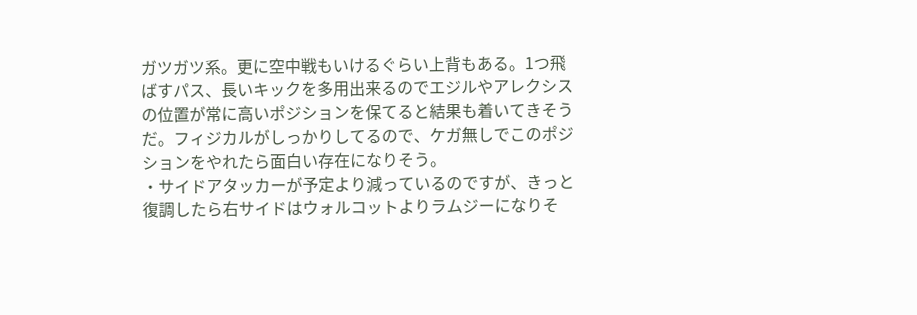ガツガツ系。更に空中戦もいけるぐらい上背もある。1つ飛ばすパス、長いキックを多用出来るのでエジルやアレクシスの位置が常に高いポジションを保てると結果も着いてきそうだ。フィジカルがしっかりしてるので、ケガ無しでこのポジションをやれたら面白い存在になりそう。
・サイドアタッカーが予定より減っているのですが、きっと復調したら右サイドはウォルコットよりラムジーになりそ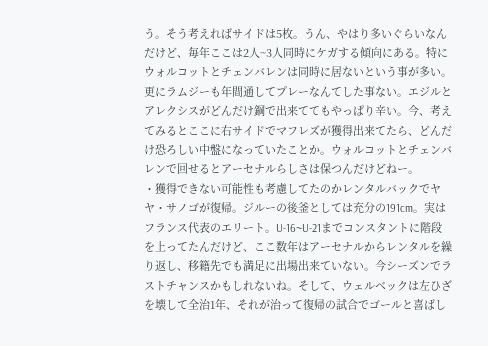う。そう考えればサイドは5枚。うん、やはり多いぐらいなんだけど、毎年ここは2人~3人同時にケガする傾向にある。特にウォルコットとチェンバレンは同時に居ないという事が多い。更にラムジーも年間通してプレーなんてした事ない。エジルとアレクシスがどんだけ鋼で出来ててもやっぱり辛い。今、考えてみるとここに右サイドでマフレズが獲得出来てたら、どんだけ恐ろしい中盤になっていたことか。ウォルコットとチェンバレンで回せるとアーセナルらしさは保つんだけどねー。
・獲得できない可能性も考慮してたのかレンタルバックでヤヤ・サノゴが復帰。ジルーの後釜としては充分の191cm。実はフランス代表のエリート。U-16~U-21までコンスタントに階段を上ってたんだけど、ここ数年はアーセナルからレンタルを繰り返し、移籍先でも満足に出場出来ていない。今シーズンでラストチャンスかもしれないね。そして、ウェルベックは左ひざを壊して全治1年、それが治って復帰の試合でゴールと喜ばし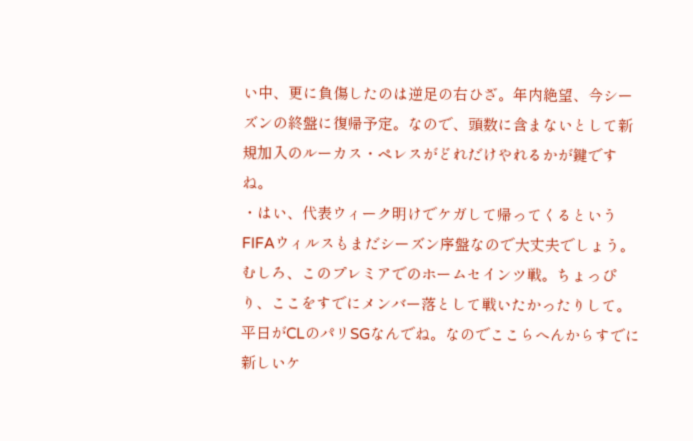い中、更に負傷したのは逆足の右ひざ。年内絶望、今シーズンの終盤に復帰予定。なので、頭数に含まないとして新規加入のルーカス・ペレスがどれだけやれるかが鍵ですね。
・はい、代表ウィーク明けでケガして帰ってくるというFIFAウィルスもまだシーズン序盤なので大丈夫でしょう。むしろ、このプレミアでのホームセインツ戦。ちょっぴり、ここをすでにメンバー落として戦いたかったりして。平日がCLのパリSGなんでね。なのでここらへんからすでに新しいケ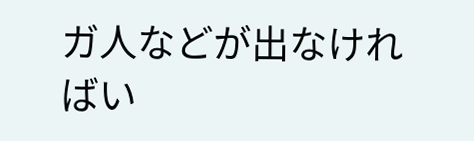ガ人などが出なければい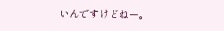いんですけどねー。